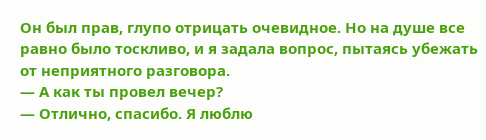Он был прав, глупо отрицать очевидное. Но на душе все равно было тоскливо, и я задала вопрос, пытаясь убежать от неприятного разговора.
— А как ты провел вечер?
— Отлично, спасибо. Я люблю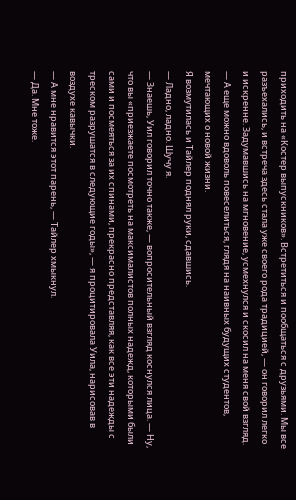приходить на «Костер выпускников». Встретиться и пообщаться с друзьями. Мы все разъехались, и встреча здесь стала уже своего рода традицией, — он говорил легко и искренне. Задумавшись на мгновение, усмехнулся и скосил на меня свой взгляд. — А еще можно вдоволь повеселиться, глядя на наивных будущих студентов, мечтающих о новой жизни.
Я возмутилась и Тайлер поднял руки, сдавшись.
— Ладно, ладно. Шучу я.
— Знаешь, Уил говорил точно также, — вопросительный взгляд коснулся лица. — Ну, что вы «приезжаете посмотреть на максималистов полных надежд, которыми были сами и посмеяться за их спинами, прекрасно представляя, как все эти надежды с треском разрушатся в следующие годы», — я процитировала Уила, нарисовав в воздухе кавычки.
— А мне нравится этот парень, — Тайлер хмыкнул.
— Да. Мне тоже.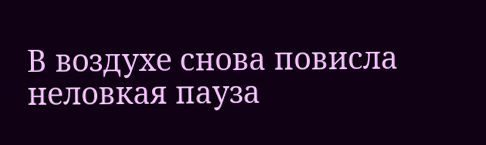В воздухе снова повисла неловкая пауза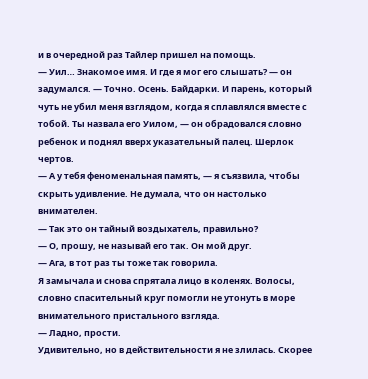и в очередной раз Тайлер пришел на помощь.
— Уил… Знакомое имя. И где я мог его слышать? — он задумался. — Точно. Осень. Байдарки. И парень, который чуть не убил меня взглядом, когда я сплавлялся вместе с тобой. Ты назвала его Уилом, — он обрадовался словно ребенок и поднял вверх указательный палец. Шерлок чертов.
— А у тебя феноменальная память, — я съязвила, чтобы скрыть удивление. Не думала, что он настолько внимателен.
— Так это он тайный воздыхатель, правильно?
— О, прошу, не называй его так. Он мой друг.
— Ага, в тот раз ты тоже так говорила.
Я замычала и снова спрятала лицо в коленях. Волосы, словно спасительный круг помогли не утонуть в море внимательного пристального взгляда.
— Ладно, прости.
Удивительно, но в действительности я не злилась. Скорее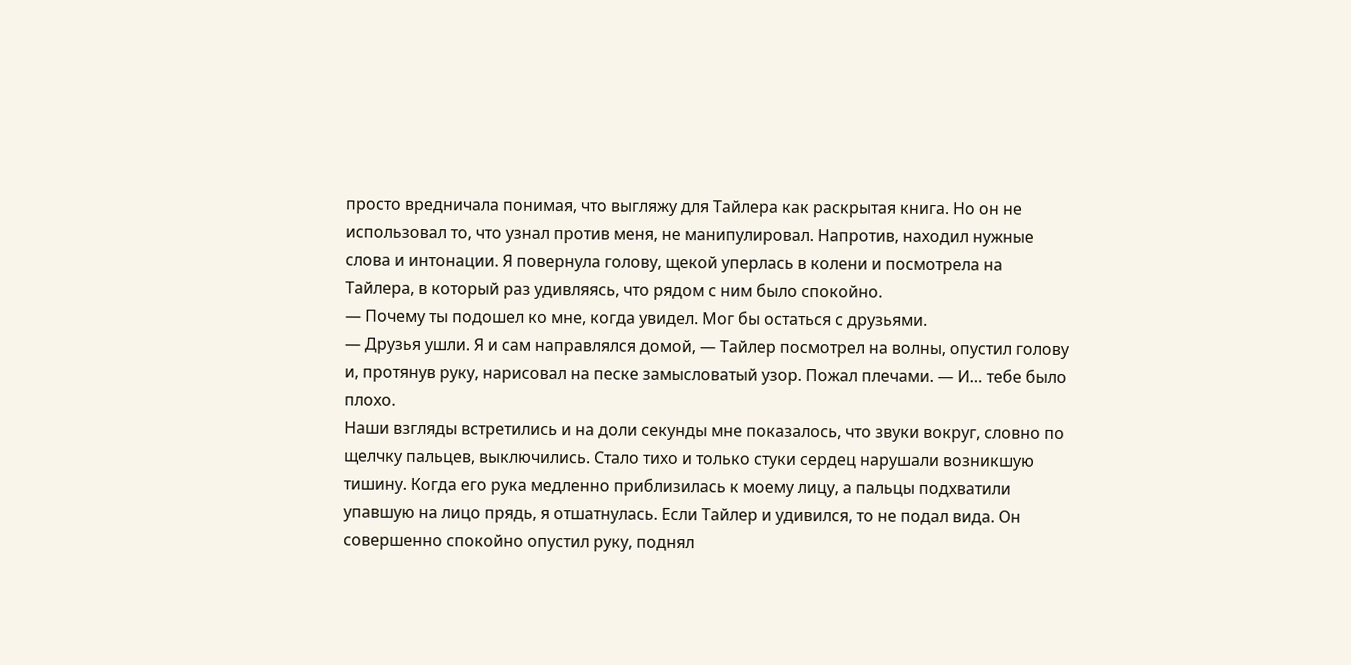просто вредничала понимая, что выгляжу для Тайлера как раскрытая книга. Но он не использовал то, что узнал против меня, не манипулировал. Напротив, находил нужные слова и интонации. Я повернула голову, щекой уперлась в колени и посмотрела на Тайлера, в который раз удивляясь, что рядом с ним было спокойно.
— Почему ты подошел ко мне, когда увидел. Мог бы остаться с друзьями.
— Друзья ушли. Я и сам направлялся домой, — Тайлер посмотрел на волны, опустил голову и, протянув руку, нарисовал на песке замысловатый узор. Пожал плечами. — И… тебе было плохо.
Наши взгляды встретились и на доли секунды мне показалось, что звуки вокруг, словно по щелчку пальцев, выключились. Стало тихо и только стуки сердец нарушали возникшую тишину. Когда его рука медленно приблизилась к моему лицу, а пальцы подхватили упавшую на лицо прядь, я отшатнулась. Если Тайлер и удивился, то не подал вида. Он совершенно спокойно опустил руку, поднял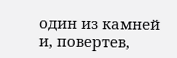один из камней и, повертев,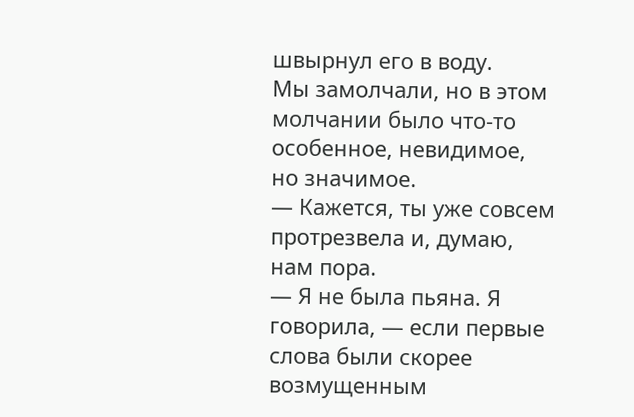швырнул его в воду.
Мы замолчали, но в этом молчании было что-то особенное, невидимое, но значимое.
— Кажется, ты уже совсем протрезвела и, думаю, нам пора.
— Я не была пьяна. Я говорила, — если первые слова были скорее возмущенным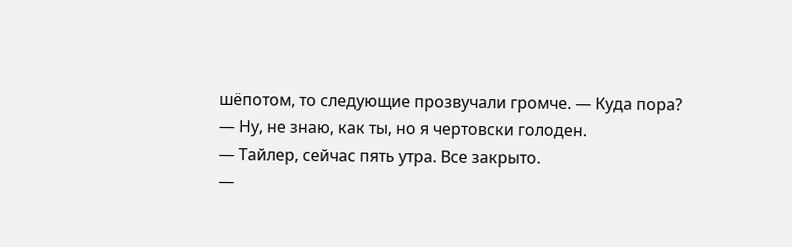шёпотом, то следующие прозвучали громче. — Куда пора?
— Ну, не знаю, как ты, но я чертовски голоден.
— Тайлер, сейчас пять утра. Все закрыто.
—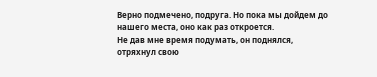Верно подмечено, подруга. Но пока мы дойдем до нашего места, оно как раз откроется.
Не дав мне время подумать, он поднялся, отряхнул свою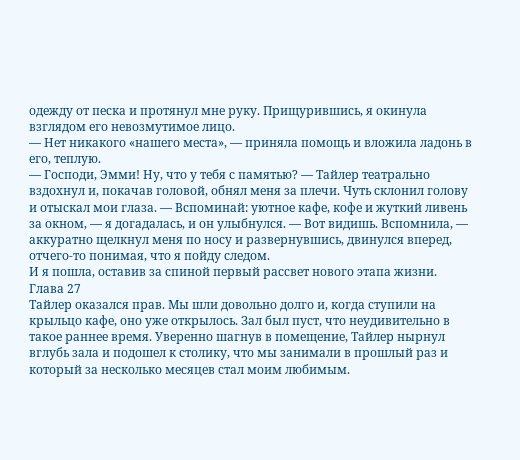одежду от песка и протянул мне руку. Прищурившись, я окинула взглядом его невозмутимое лицо.
— Нет никакого «нашего места», — приняла помощь и вложила ладонь в его, теплую.
— Господи, Эмми! Ну, что у тебя с памятью? — Тайлер театрально вздохнул и, покачав головой, обнял меня за плечи. Чуть склонил голову и отыскал мои глаза. — Вспоминай: уютное кафе, кофе и жуткий ливень за окном, — я догадалась, и он улыбнулся. — Вот видишь. Вспомнила, — аккуратно щелкнул меня по носу и развернувшись, двинулся вперед, отчего-то понимая, что я пойду следом.
И я пошла, оставив за спиной первый рассвет нового этапа жизни.
Глава 27
Тайлер оказался прав. Мы шли довольно долго и, когда ступили на крыльцо кафе, оно уже открылось. Зал был пуст, что неудивительно в такое раннее время. Уверенно шагнув в помещение, Тайлер нырнул вглубь зала и подошел к столику, что мы занимали в прошлый раз и который за несколько месяцев стал моим любимым.